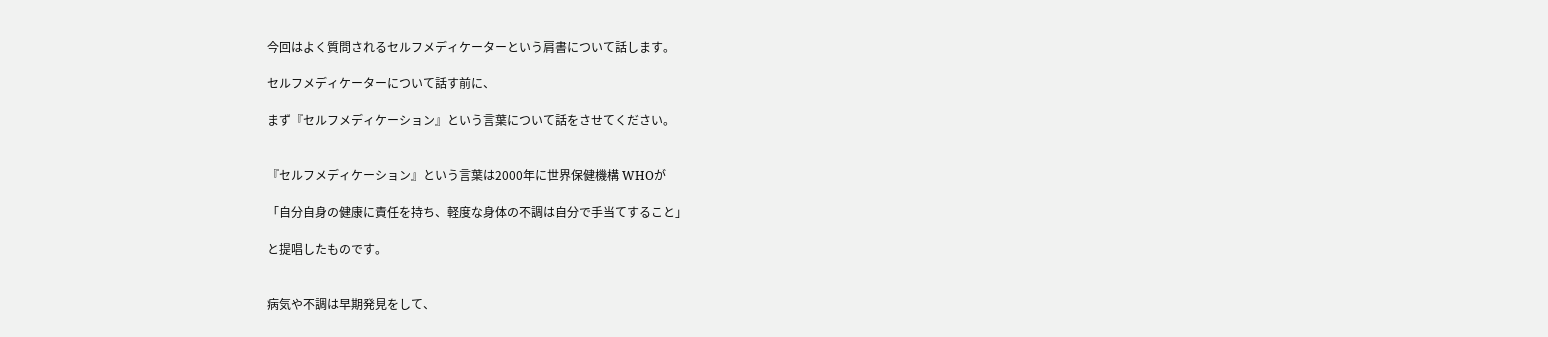今回はよく質問されるセルフメディケーターという肩書について話します。

セルフメディケーターについて話す前に、

まず『セルフメディケーション』という言葉について話をさせてください。


『セルフメディケーション』という言葉は2000年に世界保健機構 WHOが

「自分自身の健康に責任を持ち、軽度な身体の不調は自分で手当てすること」

と提唱したものです。


病気や不調は早期発見をして、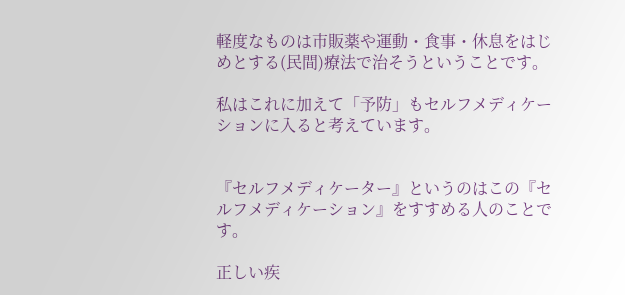軽度なものは市販薬や運動・食事・休息をはじめとする(民間)療法で治そうということです。

私はこれに加えて「予防」もセルフメディケーションに入ると考えています。


『セルフメディケーター』というのはこの『セルフメディケーション』をすすめる人のことです。

正しい疾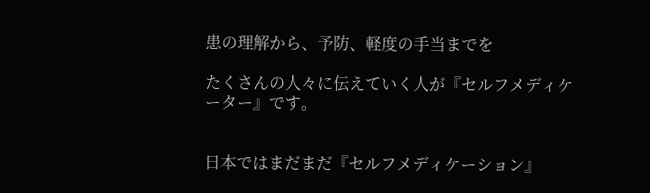患の理解から、予防、軽度の手当までを

たくさんの人々に伝えていく人が『セルフメディケーター』です。


日本ではまだまだ『セルフメディケーション』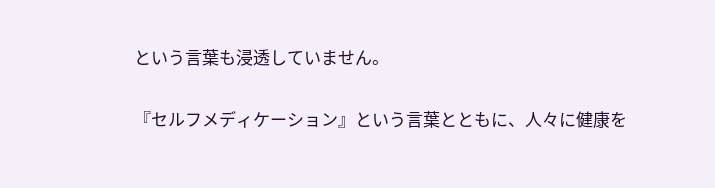という言葉も浸透していません。

『セルフメディケーション』という言葉とともに、人々に健康を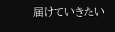届けていきたい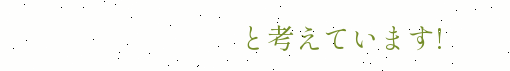と考えています!